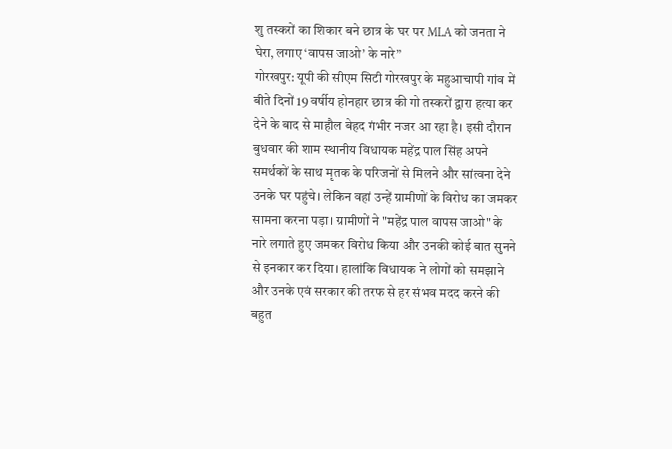शु तस्करों का शिकार बने छात्र के घर पर MLA को जनता ने घेरा, लगाए ‘वापस जाओ’ के नारे”
गोरखपुर: यूपी की सीएम सिटी गोरखपुर के महुआचापी गांव में बीते दिनों 19 वर्षीय होनहार छात्र की गो तस्करों द्वारा हत्या कर देने के बाद से माहौल बेहद गंभीर नजर आ रहा है। इसी दौरान बुधवार की शाम स्थानीय विधायक महेंद्र पाल सिंह अपने समर्थकों के साथ मृतक के परिजनों से मिलने और सांत्वना देने उनके घर पहुंचे। लेकिन वहां उन्हें ग्रामीणों के विरोध का जमकर सामना करना पड़ा। ग्रामीणों ने "महेंद्र पाल वापस जाओ" के नारे लगाते हुए जमकर विरोध किया और उनकी कोई बात सुनने से इनकार कर दिया। हालांकि विधायक ने लोगों को समझाने और उनके एवं सरकार की तरफ से हर संभव मदद करने की बहुत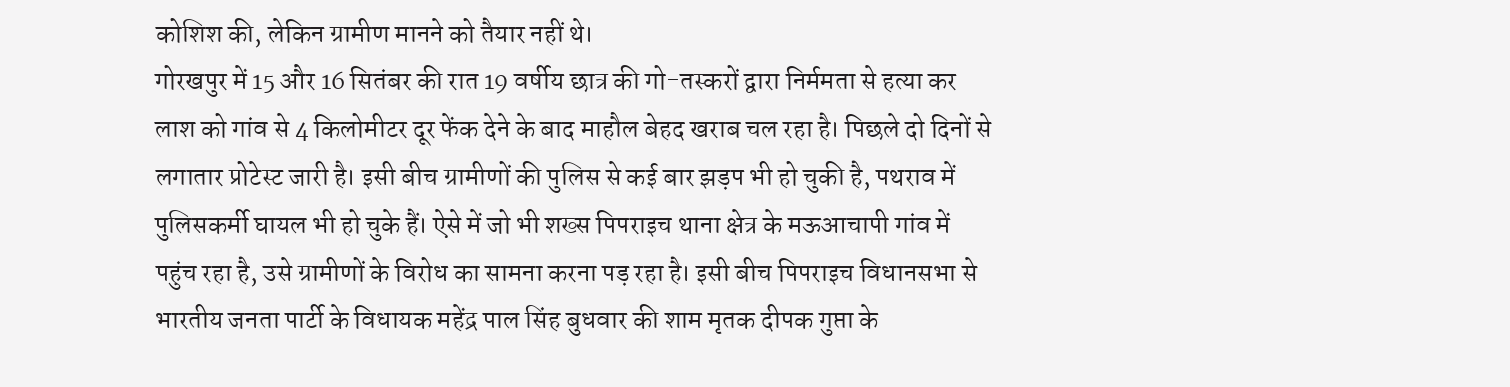कोशिश की, लेकिन ग्रामीण मानने को तैयार नहीं थे।
गोरखपुर में 15 और 16 सितंबर की रात 19 वर्षीय छात्र की गो-तस्करों द्वारा निर्ममता से हत्या कर लाश को गांव से 4 किलोमीटर दूर फेंक देने के बाद माहौल बेहद खराब चल रहा है। पिछले दो दिनों से लगातार प्रोटेस्ट जारी है। इसी बीच ग्रामीणों की पुलिस से कई बार झड़प भी हो चुकी है, पथराव में पुलिसकर्मी घायल भी हो चुके हैं। ऐसे में जो भी शख्स पिपराइच थाना क्षेत्र के मऊआचापी गांव में पहुंच रहा है, उसे ग्रामीणों के विरोध का सामना करना पड़ रहा है। इसी बीच पिपराइच विधानसभा से भारतीय जनता पार्टी के विधायक महेंद्र पाल सिंह बुधवार की शाम मृतक दीपक गुप्ता के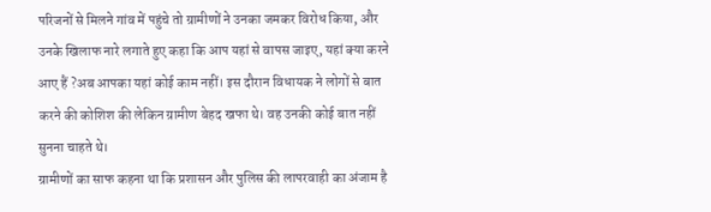परिजनों से मिलने गांव में पहुंचे तो ग्रामीणों ने उनका जमकर विरोध किया, और उनके खिलाफ नारे लगाते हुए कहा कि आप यहां से वापस जाइए, यहां क्या करने आए हैं ?अब आपका यहां कोई काम नहीं। इस दौरान विधायक ने लोगों से बात करने की कोशिश की लेकिन ग्रामीण बेहद खफा थे। वह उनकी कोई बात नहीं सुनना चाहते थे।
ग्रामीणों का साफ कहना था कि प्रशासन और पुलिस की लापरवाही का अंजाम है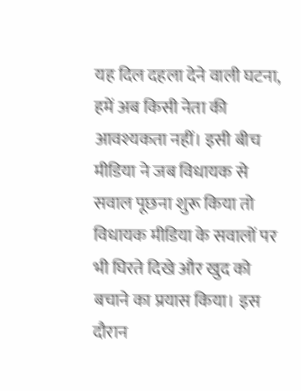यह दिल दहला देने वाली घटना, हमें अब किसी नेता की आवश्यकता नहीं। इसी बीच मीडिया ने जब विधायक से सवाल पूछना शुरू किया तो विधायक मीडिया के सवालों पर भी घिरते दिखे और खुद को बचाने का प्रयास किया। इस दौरान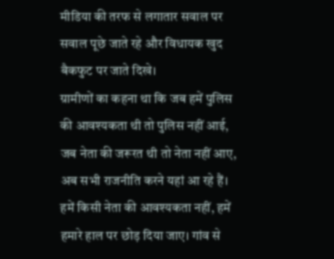मीडिया की तरफ से लगातार सवाल पर सवाल पूछे जाते रहे और विधायक खुद बैकफुट पर जाते दिखे।
ग्रामीणों का कहना था कि जब हमें पुलिस की आवश्यकता थी तो पुलिस नहीं आई, जब नेता की जरूरत थी तो नेता नहीं आए, अब सभी राजनीति करने यहां आ रहे हैं। हमें किसी नेता की आवश्यकता नहीं, हमें हमारे हाल पर छोड़ दिया जाए। गांव से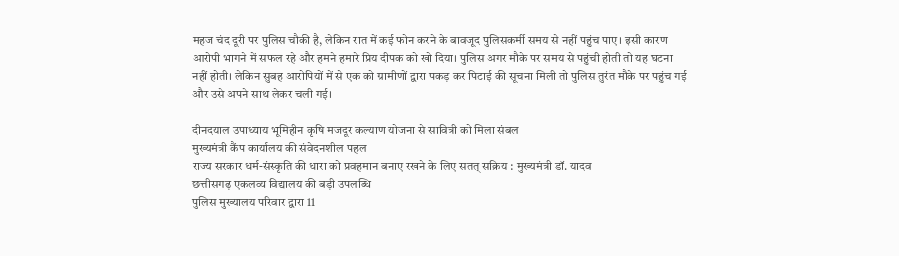महज चंद दूरी पर पुलिस चौकी है, लेकिन रात में कई फोन करने के बावजूद पुलिसकर्मी समय से नहीं पहुंच पाए। इसी कारण आरोपी भागने में सफल रहे और हमने हमारे प्रिय दीपक को खो दिया। पुलिस अगर मौके पर समय से पहुंची होती तो यह घटना नहीं होती। लेकिन सुबह आरोपियों में से एक को ग्रामीणों द्वारा पकड़ कर पिटाई की सूचना मिली तो पुलिस तुरंत मौके पर पहुंच गई और उसे अपने साथ लेकर चली गई।

दीनदयाल उपाध्याय भूमिहीन कृषि मजदूर कल्याण योजना से सावित्री को मिला संबल
मुख्यमंत्री कैंप कार्यालय की संवेदनशील पहल
राज्य सरकार धर्म-संस्कृति की धारा को प्रवहमान बनाए रखने के लिए सतत् सक्रिय : मुख्यमंत्री डॉ. यादव
छत्तीसगढ़ एकलव्य विद्यालय की बड़ी उपलब्धि
पुलिस मुख्यालय परिवार द्वारा 11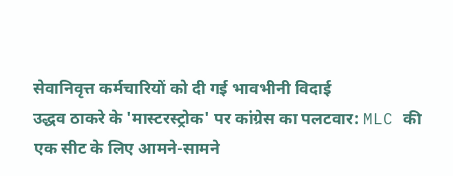सेवानिवृत्त कर्मचारियों को दी गई भावभीनी विदाई
उद्धव ठाकरे के 'मास्टरस्ट्रोक' पर कांग्रेस का पलटवार: MLC की एक सीट के लिए आमने-सामने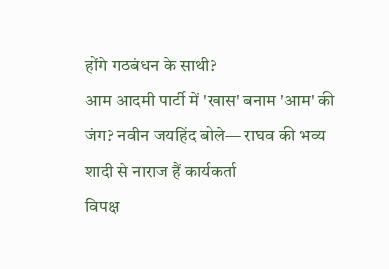होंगे गठबंधन के साथी?
आम आदमी पार्टी में 'खास' बनाम 'आम' की जंग? नवीन जयहिंद बोले— राघव की भव्य शादी से नाराज हैं कार्यकर्ता
विपक्ष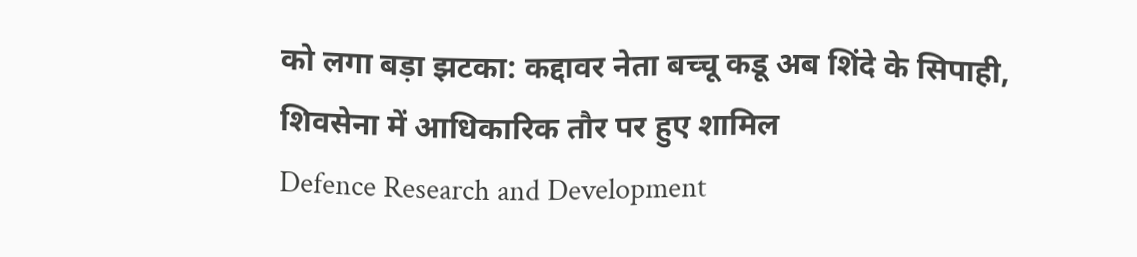को लगा बड़ा झटका: कद्दावर नेता बच्चू कडू अब शिंदे के सिपाही, शिवसेना में आधिकारिक तौर पर हुए शामिल
Defence Research and Development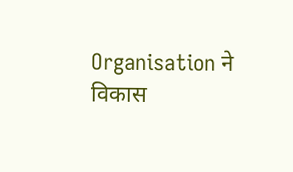Organisation ने विकास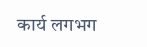कार्य लगभग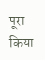पूरा किया